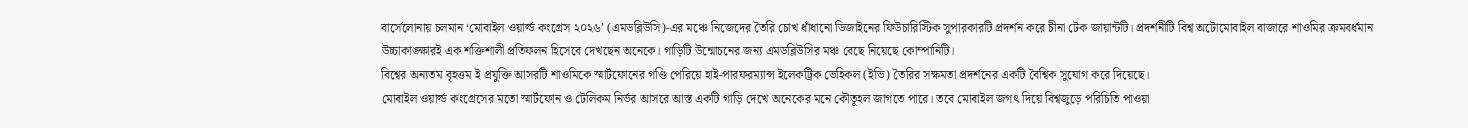বার্সেলোনায় চলমান ‘মোবাইল ওয়ার্ল্ড কংগ্রেস ২০২৬’ (এমডব্লিউসি)-এর মঞ্চে নিজেদের তৈরি চোখ ধাঁধানো ডিজাইনের ফিউচারিস্টিক সুপারকারটি প্রদর্শন করে চীনা টেক জায়ান্টটি। প্রদর্শনীটি বিশ্ব অটোমোবাইল বাজারে শাওমির ক্রমবর্ধমান উচ্চাকাঙ্ক্ষারই এক শক্তিশালী প্রতিফলন হিসেবে দেখছেন অনেকে। গাড়িটি উন্মোচনের জন্য এমডব্লিউসির মঞ্চ বেছে নিয়েছে কোম্পানিটি।
বিশ্বের অন্যতম বৃহত্তম ই প্রযুক্তি আসরটি শাওমিকে স্মার্টফোনের গণ্ডি পেরিয়ে হাই-পারফরম্যান্স ইলেকট্রিক ভেহিকল (ইভি) তৈরির সক্ষমতা প্রদর্শনের একটি বৈশ্বিক সুযোগ করে দিয়েছে।
মোবাইল ওয়ার্ল্ড কংগ্রেসের মতো স্মার্টফোন ও টেলিকম নির্ভর আসরে আস্ত একটি গাড়ি দেখে অনেকের মনে কৌতূহল জাগতে পারে। তবে মোবাইল জগৎ দিয়ে বিশ্বজুড়ে পরিচিতি পাওয়া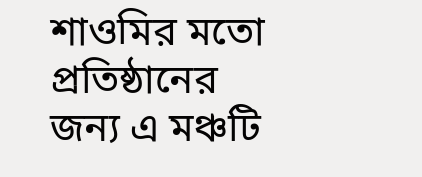শাওমির মতো প্রতিষ্ঠানের জন্য এ মঞ্চটি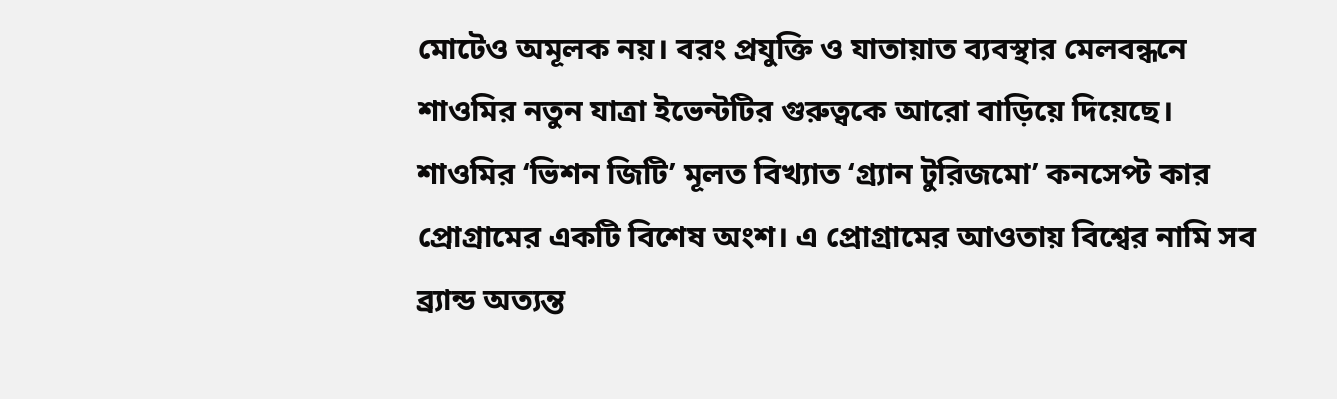মোটেও অমূলক নয়। বরং প্রযুক্তি ও যাতায়াত ব্যবস্থার মেলবন্ধনে শাওমির নতুন যাত্রা ইভেন্টটির গুরুত্বকে আরো বাড়িয়ে দিয়েছে।
শাওমির ‘ভিশন জিটি’ মূলত বিখ্যাত ‘গ্র্যান টুরিজমো’ কনসেপ্ট কার প্রোগ্রামের একটি বিশেষ অংশ। এ প্রোগ্রামের আওতায় বিশ্বের নামি সব ব্র্যান্ড অত্যন্ত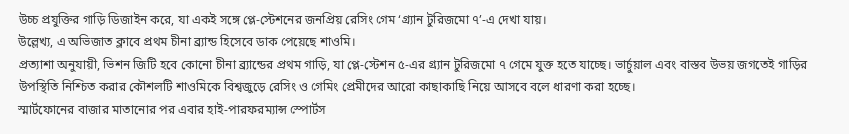উচ্চ প্রযুক্তির গাড়ি ডিজাইন করে, যা একই সঙ্গে প্লে-স্টেশনের জনপ্রিয় রেসিং গেম ‘গ্র্যান টুরিজমো ৭’-এ দেখা যায়।
উল্লেখ্য, এ অভিজাত ক্লাবে প্রথম চীনা ব্র্যান্ড হিসেবে ডাক পেয়েছে শাওমি।
প্রত্যাশা অনুযায়ী, ভিশন জিটি হবে কোনো চীনা ব্র্যান্ডের প্রথম গাড়ি, যা প্লে-স্টেশন ৫-এর গ্র্যান টুরিজমো ৭ গেমে যুক্ত হতে যাচ্ছে। ভার্চুয়াল এবং বাস্তব উভয় জগতেই গাড়ির উপস্থিতি নিশ্চিত করার কৌশলটি শাওমিকে বিশ্বজুড়ে রেসিং ও গেমিং প্রেমীদের আরো কাছাকাছি নিয়ে আসবে বলে ধারণা করা হচ্ছে।
স্মার্টফোনের বাজার মাতানোর পর এবার হাই-পারফরম্যান্স স্পোর্টস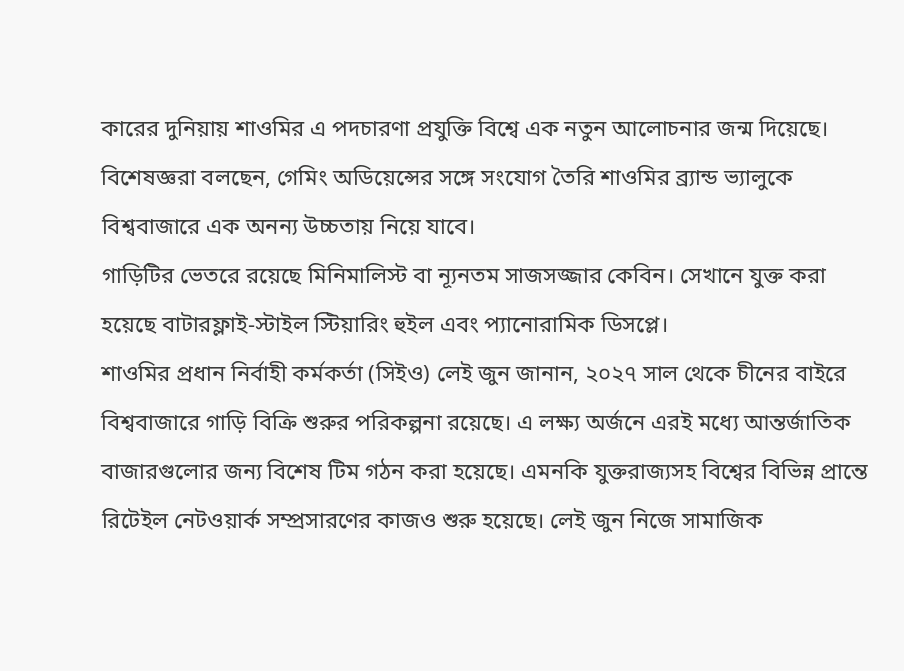কারের দুনিয়ায় শাওমির এ পদচারণা প্রযুক্তি বিশ্বে এক নতুন আলোচনার জন্ম দিয়েছে। বিশেষজ্ঞরা বলছেন, গেমিং অডিয়েন্সের সঙ্গে সংযোগ তৈরি শাওমির ব্র্যান্ড ভ্যালুকে বিশ্ববাজারে এক অনন্য উচ্চতায় নিয়ে যাবে।
গাড়িটির ভেতরে রয়েছে মিনিমালিস্ট বা ন্যূনতম সাজসজ্জার কেবিন। সেখানে যুক্ত করা হয়েছে বাটারফ্লাই-স্টাইল স্টিয়ারিং হুইল এবং প্যানোরামিক ডিসপ্লে।
শাওমির প্রধান নির্বাহী কর্মকর্তা (সিইও) লেই জুন জানান, ২০২৭ সাল থেকে চীনের বাইরে বিশ্ববাজারে গাড়ি বিক্রি শুরুর পরিকল্পনা রয়েছে। এ লক্ষ্য অর্জনে এরই মধ্যে আন্তর্জাতিক বাজারগুলোর জন্য বিশেষ টিম গঠন করা হয়েছে। এমনকি যুক্তরাজ্যসহ বিশ্বের বিভিন্ন প্রান্তে রিটেইল নেটওয়ার্ক সম্প্রসারণের কাজও শুরু হয়েছে। লেই জুন নিজে সামাজিক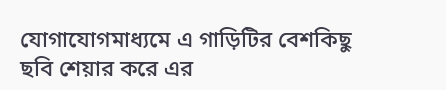যোগাযোগমাধ্যমে এ গাড়িটির বেশকিছু ছবি শেয়ার করে এর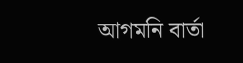আগমনি বার্তা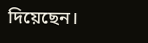দিয়েছেন।